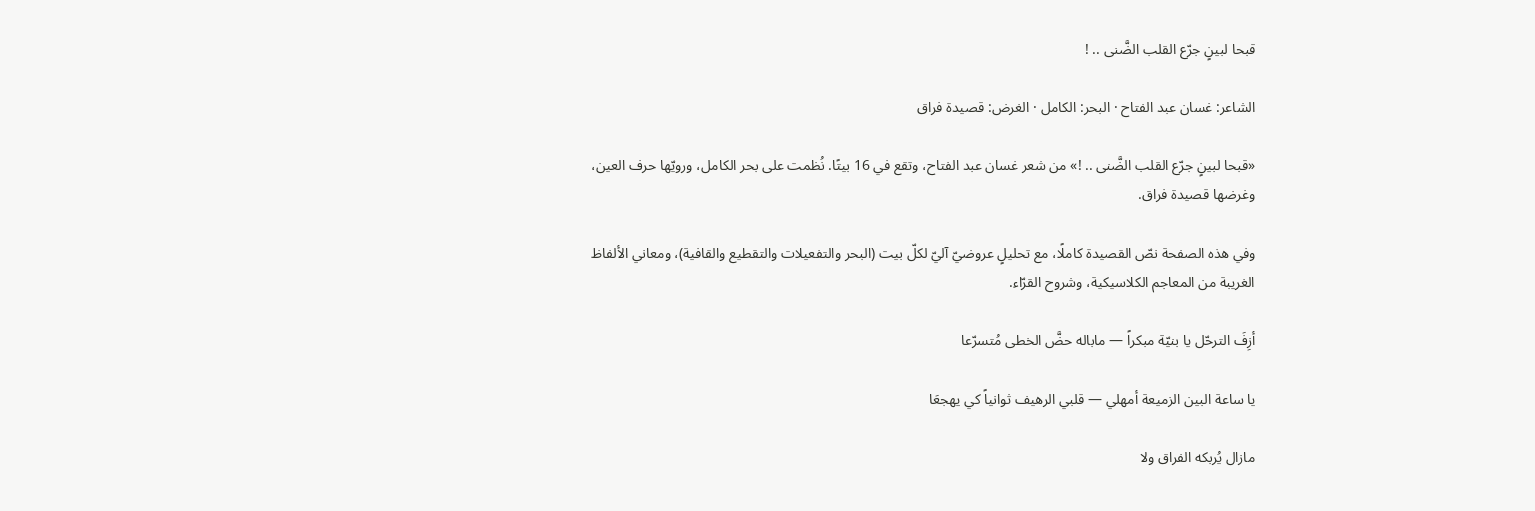قبحا لبينٍ جرّع القلب الضَّنى .. !

الشاعر: غسان عبد الفتاح · البحر: الكامل · الغرض: قصيدة فراق

«قبحا لبينٍ جرّع القلب الضَّنى .. !» من شعر غسان عبد الفتاح، وتقع في 16 بيتًا. نُظمت على بحر الكامل، ورويّها حرف العين، وغرضها قصيدة فراق.

وفي هذه الصفحة نصّ القصيدة كاملًا، مع تحليلٍ عروضيّ آليّ لكلّ بيت (البحر والتفعيلات والتقطيع والقافية)، ومعاني الألفاظ الغريبة من المعاجم الكلاسيكية، وشروح القرّاء.

أزِفَ الترحّل يا بنيّة مبكراً — ماباله حضَّ الخطى مُتسرّعا

يا ساعة البين الزميعة أمهلي — قلبي الرهيف ثوانياً كي يهجعَا

مازال يُربكه الفراق ولا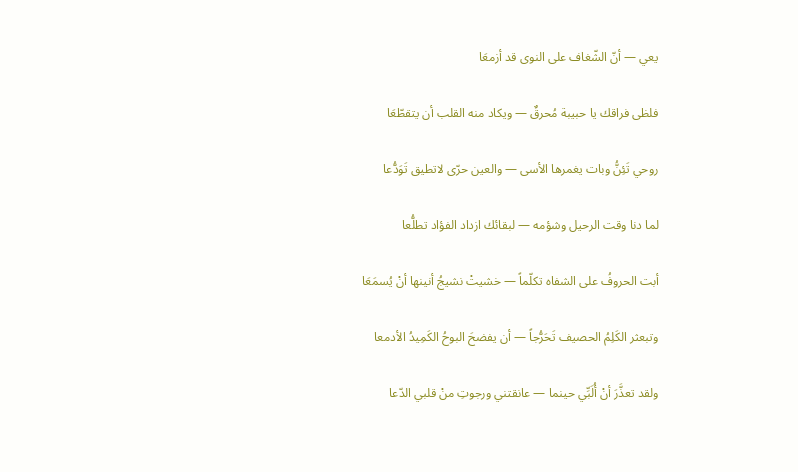يعي — أنّ الشّغاف على النوى قد أزمعَا

فلظى فراقك يا حبيبة مُحرقٌ — ويكاد منه القلب أن يتقطّعَا

روحي تَئِنُّ وبات يغمرها الأسى — والعين حرّى لاتطيق تَوَدُّعا

لما دنا وقت الرحيل وشؤمه — لبقائك ازداد الفؤاد تطلُّعا

أبت الحروفُ على الشفاه تكلّماً — خشيتْ نشيجُ أنينها أنْ يُسمَعَا

وتبعثر الكَلِمُ الحصيف تَحَرُّجاً — أن يفضحَ البوحُ الكَمِيدُ الأدمعا

ولقد تعذَّرَ أنْ أُلَبِّي حينما — عانقتني ورجوتِ منْ قلبي الدّعا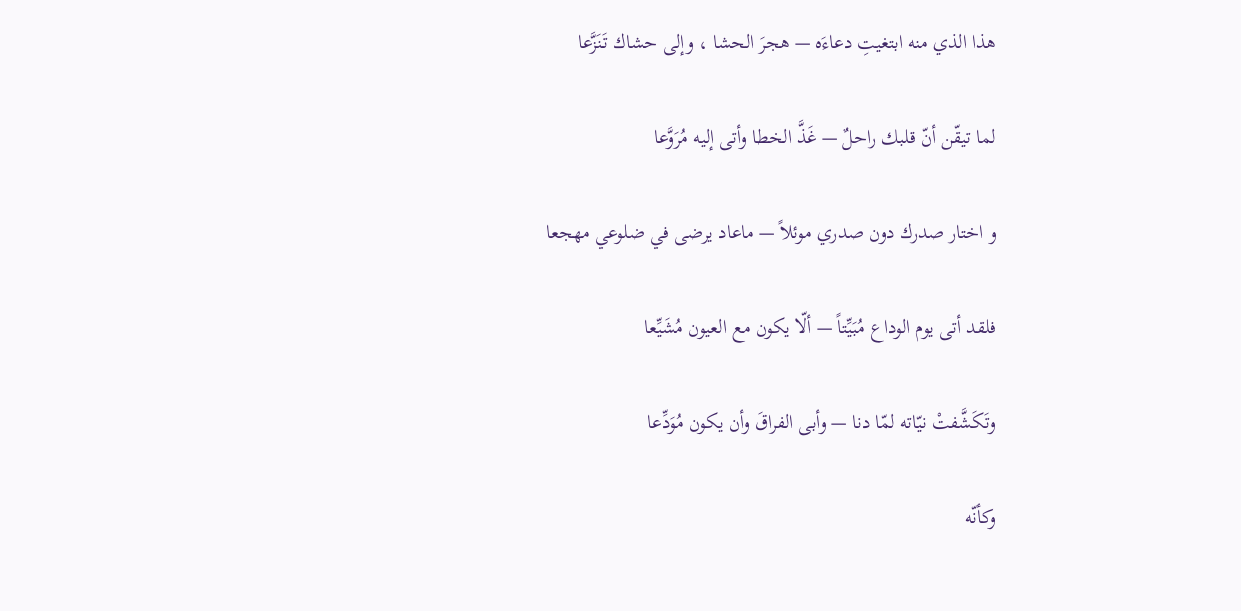هذا الذي منه ابتغيتِ دعاءَه — هجرَ الحشا ، وإلى حشاك تَنَزَّعا

لما تيقّن أنّ قلبك راحلٌ — غَذَّ الخطا وأتى إليه مُرَوَّعا

و اختار صدرك دون صدري موئلاً — ماعاد يرضى في ضلوعي مهجعا

فلقد أتى يوم الوداع مُبَيِّتاً — ألّا يكون مع العيون مُشَيِّعا

وتَكَشَّفتْ نيّاته لمّا دنا — وأبى الفراقَ وأن يكون مُوَدِّعا

وكأنّه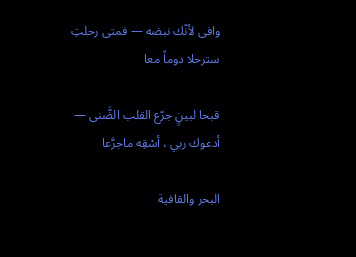وافى لأنّك نبضه — فمتى رحلتِ سترحلا دوماً معا

قبحا لبينٍ جرّع القلب الضَّنى — أدعوك ربي ، أسْقِه ماجرَّعا

البحر والقافية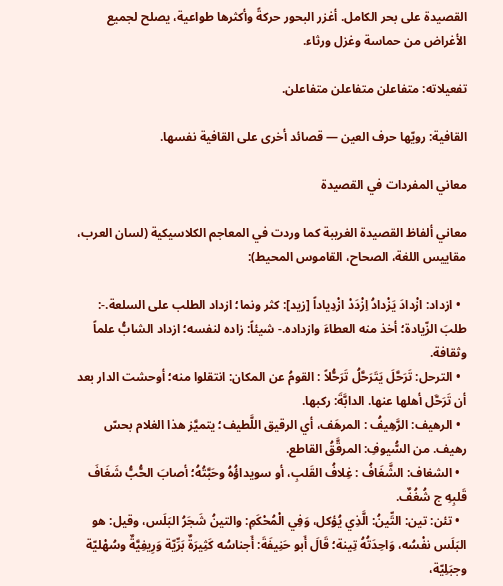القصيدة على بحر الكامل. أغزر البحور حركةً وأكثرها طواعية، يصلح لجميع الأغراض من حماسة وغزل ورثاء.

تفعيلاته: متفاعلن متفاعلن متفاعلن.

القافية: رويّها حرف العين — قصائد أخرى على القافية نفسها.

معاني المفردات في القصيدة

معاني ألفاظ القصيدة الغريبة كما وردت في المعاجم الكلاسيكية (لسان العرب، مقاييس اللغة، الصحاح، القاموس المحيط):

  • ازداد: ازْدادَ يَزْدادُ اِزْدَدْ ازْدِياداً [زيد]: كثر ونما؛ ازداد الطلب على السلعة.-: طلبَ الزّيادة؛ أخذ منه العطاءَ وازداده.- شيئاً: زاده لنفسه؛ ازداد الشابُّ علماً وثقافة.
  • الترحل: تَرَحَّلَ يَتَرَحَّلُ تَرَحُّلاً : القومُ عن المكان: انتقلوا منه؛ أوحشت الدار بعد أن تَرَحَّل أهلها عنها. الدابَّةَ: ركبها.
  • الرهيف: الرَّهِيفُ : المرهَف، أي الرقيق اللَّطيف؛ يتميَّز هذا الغلام بحسّ رهيف. من السُّيوفِ: المرقَّقُ القاطع.
  • الشغاف: الشَّغَافُ : غِلافُ القَلبِ، أو سويداؤُهُ وحَبَّتُهُ؛ أصابَ الحُّبُّ شَغَافَ قَلبِهِ ج شُغُفٌ.
  • تئن: تين: التِّينُ: الَّذِي يُؤكل، وَفِي الْمُحْكَمِ: والتينُ شَجَرُ البَلَس، وقيل: هو البَلَس نفْسُه، وَاحِدَتُهُ تِينة؛ قَالَ أَبو حَنِيفَةَ: أَجناسُه كَثِيرَةٌ بَرِّيّة وَرِيفِيَّةٌ وسُهْليّة وجبَلِيّة،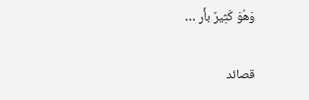وَهُوَ كَثِيرٌ بأَر …

قصائد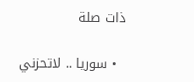ذات صلة

  • سوريا .. لاتحزني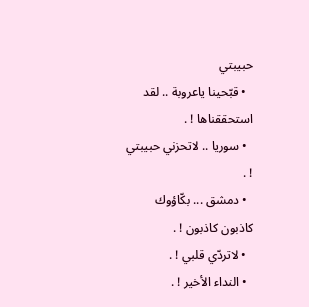حبيبتي
  • قبّحينا ياعروبة .. لقد استحققناها ! .
  • سوريا .. لاتحزني حبيبتي ! .
  • دمشق ... بكّاؤوك كاذبون كاذبون ! .
  • لاتردّي قلبي ! .
  • النداء الأخير ! .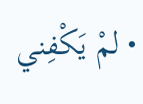• لمْ يَكْفِني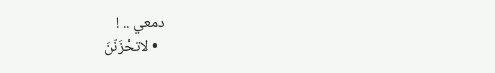دمعي .. !
  • لاتحْزَنّنَ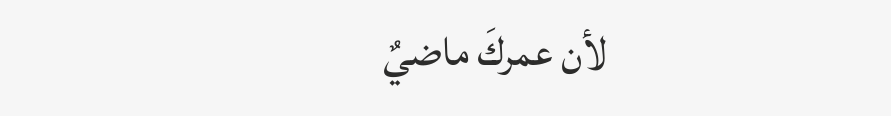لأن عمركَ ماضيٌ